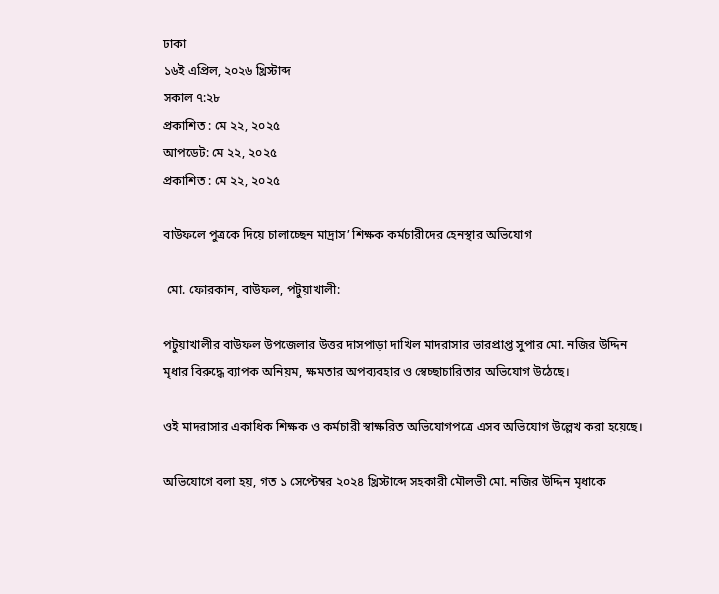ঢাকা
১৬ই এপ্রিল, ২০২৬ খ্রিস্টাব্দ
সকাল ৭:২৮
প্রকাশিত : মে ২২, ২০২৫
আপডেট: মে ২২, ২০২৫
প্রকাশিত : মে ২২, ২০২৫

বাউফলে পুত্রকে দিয়ে চালাচ্ছেন মাদ্রাস’ শিক্ষক কর্মচারীদের হেনস্থার অভিযোগ

 মো. ফোরকান, বাউফল, পটুয়াখালী:

পটুয়াখালীর বাউফল উপজেলার উত্তর দাসপাড়া দাখিল মাদরাসার ভারপ্রাপ্ত সুপার মো. নজির উদ্দিন মৃধার বিরুদ্ধে ব্যাপক অনিয়ম, ক্ষমতার অপব্যবহার ও স্বেচ্ছাচারিতার অভিযোগ উঠেছে।

ওই মাদরাসার একাধিক শিক্ষক ও কর্মচারী স্বাক্ষরিত অভিযোগপত্রে এসব অভিযোগ উল্লেখ করা হয়েছে।

অভিযোগে বলা হয়, গত ১ সেপ্টেম্বর ২০২৪ খ্রিস্টাব্দে সহকারী মৌলভী মো. নজির উদ্দিন মৃধাকে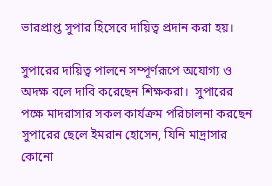ভারপ্রাপ্ত সুপার হিসেবে দায়িত্ব প্রদান করা হয়।

সুপারের দায়িত্ব পালনে সম্পূর্ণরূপে অযোগ্য ও অদক্ষ বলে দাবি করেছেন শিক্ষকরা।  সুপারের পক্ষে মাদরাসার সকল কার্যক্রম পরিচালনা করছেন সুপারের ছেলে ইমরান হোসেন, যিনি মাদ্রাসার কোনো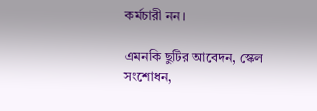কর্মচারী নন।

এমনকি ছুটির আবেদন, স্কেল সংশোধন,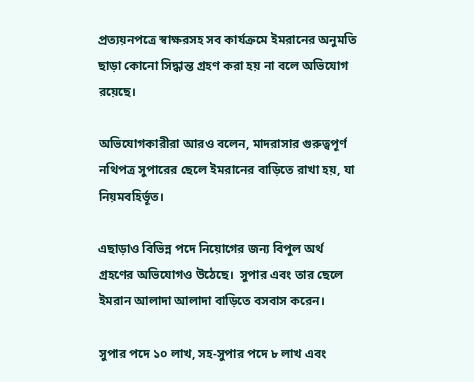প্রত্যয়নপত্রে স্বাক্ষরসহ সব কার্যক্রমে ইমরানের অনুমতি ছাড়া কোনো সিদ্ধান্ত গ্রহণ করা হয় না বলে অভিযোগ রয়েছে।

অভিযোগকারীরা আরও বলেন, মাদরাসার গুরুত্বপূর্ণ নথিপত্র সুপারের ছেলে ইমরানের বাড়িতে রাখা হয়, যা নিয়মবহির্ভূত।

এছাড়াও বিভিন্ন পদে নিয়োগের জন্য বিপুল অর্থ গ্রহণের অভিযোগও উঠেছে।  সুপার এবং তার ছেলে ইমরান আলাদা আলাদা বাড়িতে বসবাস করেন।

সুপার পদে ১০ লাখ, সহ-সুপার পদে ৮ লাখ এবং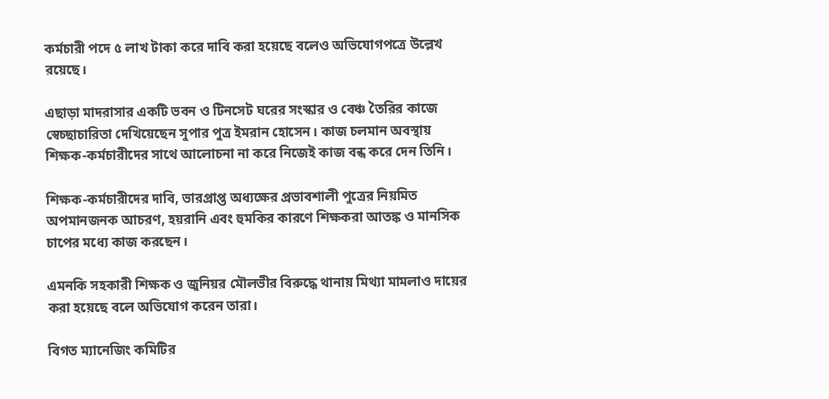কর্মচারী পদে ৫ লাখ টাকা করে দাবি করা হয়েছে বলেও অভিযোগপত্রে উল্লেখ রয়েছে।

এছাড়া মাদরাসার একটি ভবন ও টিনসেট ঘরের সংস্কার ও বেঞ্চ তৈরির কাজে স্বেচ্ছাচারিতা দেখিয়েছেন সুপার পুত্র ইমরান হোসেন। কাজ চলমান অবস্থায় শিক্ষক-কর্মচারীদের সাথে আলোচনা না করে নিজেই কাজ বন্ধ করে দেন তিনি।

শিক্ষক-কর্মচারীদের দাবি, ভারপ্রাপ্ত অধ্যক্ষের প্রভাবশালী পুত্রের নিয়মিত অপমানজনক আচরণ, হয়রানি এবং হুমকির কারণে শিক্ষকরা আতঙ্ক ও মানসিক চাপের মধ্যে কাজ করছেন।

এমনকি সহকারী শিক্ষক ও জুনিয়র মৌলভীর বিরুদ্ধে থানায় মিথ্যা মামলাও দায়ের করা হয়েছে বলে অভিযোগ করেন তারা।

বিগত ম্যানেজিং কমিটির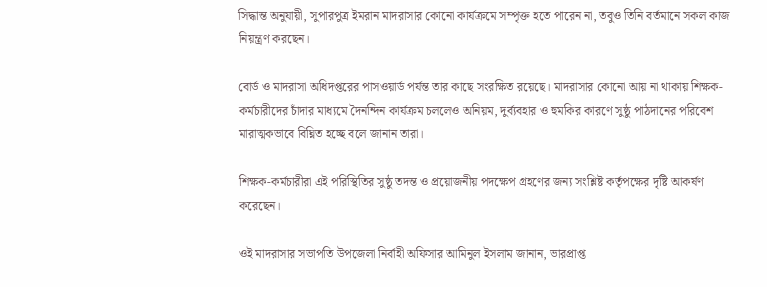সিদ্ধান্ত অনুযায়ী, সুপারপুত্র ইমরান মাদরাসার কোনো কার্যক্রমে সম্পৃক্ত হতে পারেন না, তবুও তিনি বর্তমানে সকল কাজ নিয়ন্ত্রণ করছেন।

বোর্ড ও মাদরাসা অধিদপ্তরের পাসওয়ার্ড পর্যন্ত তার কাছে সংরক্ষিত রয়েছে। মাদরাসার কোনো আয় না থাকায় শিক্ষক-কর্মচারীদের চাঁদার মাধ্যমে দৈনন্দিন কার্যক্রম চললেও অনিয়ম, দুর্ব্যবহার ও হুমকির কারণে সুষ্ঠু পাঠদানের পরিবেশ মারাত্মকভাবে বিঘ্নিত হচ্ছে বলে জানান তারা।

শিক্ষক-কর্মচারীরা এই পরিস্থিতির সুষ্ঠু তদন্ত ও প্রয়োজনীয় পদক্ষেপ গ্রহণের জন্য সংশ্লিষ্ট কর্তৃপক্ষের দৃষ্টি আকর্ষণ করেছেন।

ওই মাদরাসার সভাপতি উপজেলা নির্বাহী অফিসার আমিনুল ইসলাম জানান, ভারপ্রাপ্ত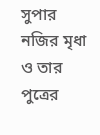সুপার নজির মৃধা ও তার পুত্রের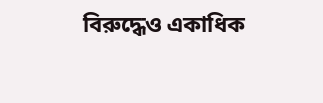বিরুদ্ধেও একাধিক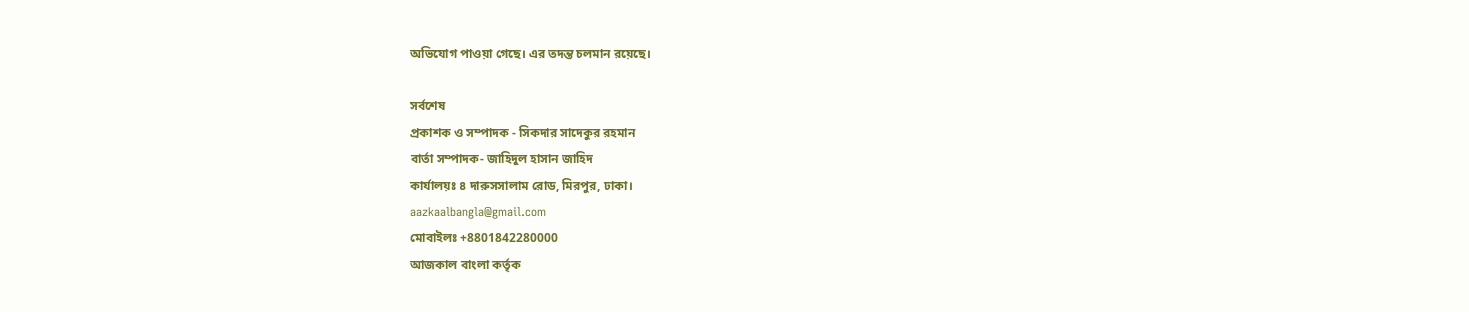অভিযোগ পাওয়া গেছে। এর তদন্ত চলমান রয়েছে।

সর্বশেষ
প্রকাশক ও সম্পাদক - সিকদার সাদেকুর রহমান
বার্তা সম্পাদক- জাহিদুল হাসান জাহিদ
কার্যালয়ঃ ৪ দারুসসালাম রোড, মিরপুর, ঢাকা।
aazkaalbangla@gmail.com
মোবাইলঃ +8801842280000
আজকাল বাংলা কর্তৃক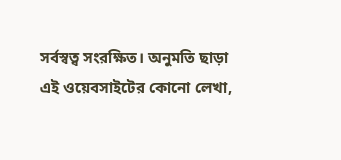সর্বস্বত্ব সংরক্ষিত। অনুমতি ছাড়া এই ওয়েবসাইটের কোনো লেখা,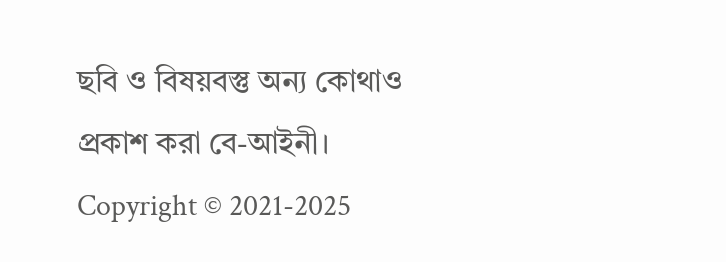ছবি ও বিষয়বস্তু অন্য কোথাও প্রকাশ করা বে-আইনী।
Copyright © 2021-2025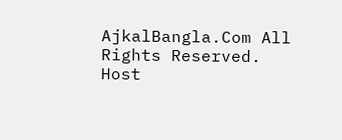AjkalBangla.Com All Rights Reserved.
Host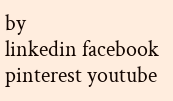by
linkedin facebook pinterest youtube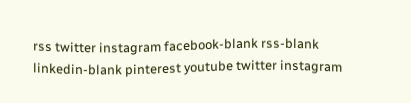rss twitter instagram facebook-blank rss-blank linkedin-blank pinterest youtube twitter instagram